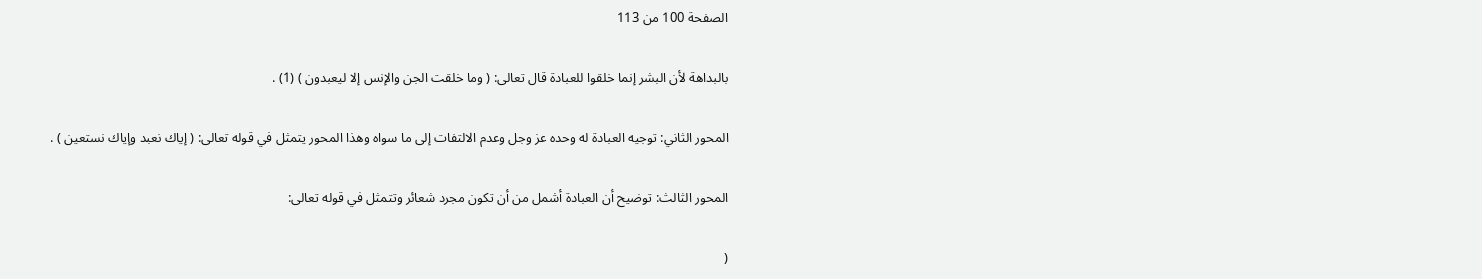الصفحة 100 من 113

بالبداهة لأن البشر إنما خلقوا للعبادة قال تعالى: ( وما خلقت الجن والإنس إلا ليعبدون ) (1) .

المحور الثاني: توجيه العبادة له وحده عز وجل وعدم الالتفات إلى ما سواه وهذا المحور يتمثل في قوله تعالى: ( إياك نعبد وإياك نستعين ) .

المحور الثالث: توضيح أن العبادة أشمل من أن تكون مجرد شعائر وتتمثل في قوله تعالى:

(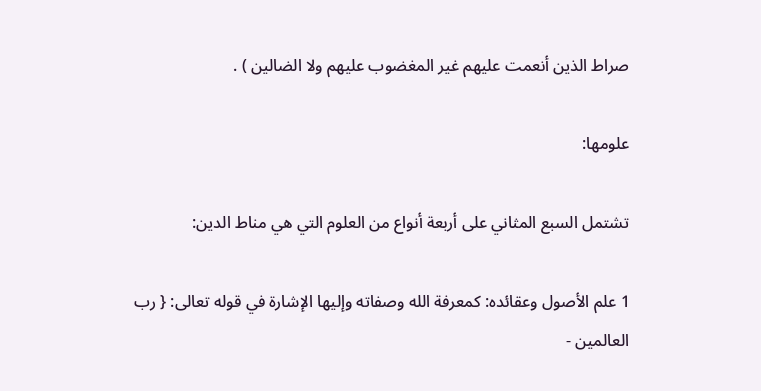صراط الذين أنعمت عليهم غير المغضوب عليهم ولا الضالين ) .

علومها:

تشتمل السبع المثاني على أربعة أنواع من العلوم التي هي مناط الدين:

1 علم الأصول وعقائده: كمعرفة الله وصفاته وإليها الإشارة في قوله تعالى: { رب العالمين -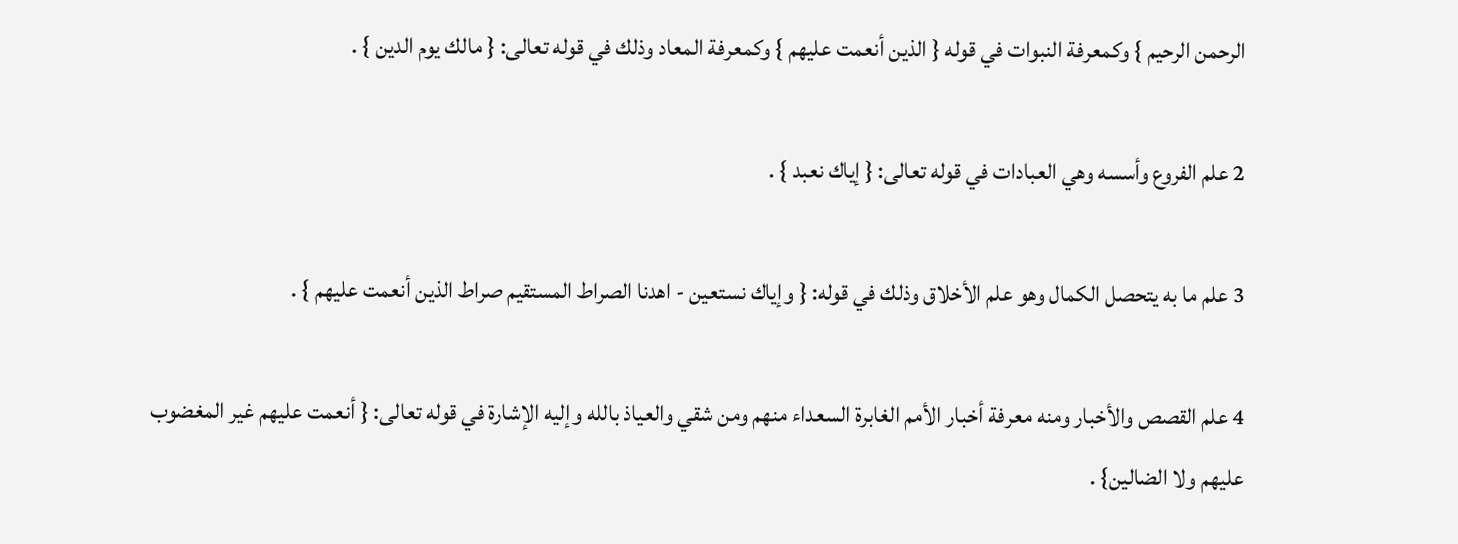الرحمن الرحيم } وكمعرفة النبوات في قوله { الذين أنعمت عليهم } وكمعرفة المعاد وذلك في قوله تعالى: { مالك يوم الدين } .

2 علم الفروع وأسسه وهي العبادات في قوله تعالى: { إياك نعبد } .

3 علم ما به يتحصل الكمال وهو علم الأخلاق وذلك في قوله: { وإياك نستعين - اهدنا الصراط المستقيم صراط الذين أنعمت عليهم } .

4 علم القصص والأخبار ومنه معرفة أخبار الأمم الغابرة السعداء منهم ومن شقي والعياذ بالله وإليه الإشارة في قوله تعالى: { أنعمت عليهم غير المغضوب عليهم ولا الضالين} .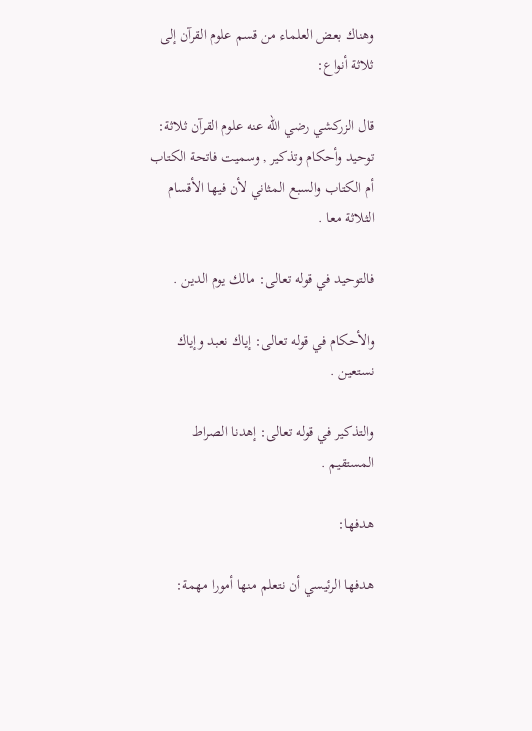وهناك بعض العلماء من قسم علوم القرآن إلى ثلاثة أنواع:

قال الزركشي رضي الله عنه علوم القرآن ثلاثة: توحيد وأحكام وتذكير , وسميت فاتحة الكتاب أم الكتاب والسبع المثاني لأن فيها الأقسام الثلاثة معا .

فالتوحيد في قوله تعالى: مالك يوم الدين .

والأحكام في قوله تعالى: إياك نعبد وإياك نستعين .

والتذكير في قوله تعالى: إهدنا الصراط المستقيم .

هدفها:

هدفها الرئيسي أن نتعلم منها أمورا مهمة: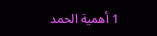1 أهمية الحمد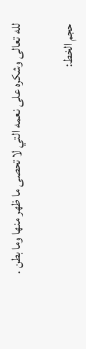لله تعالى وشكره على نعمه التي لا تحصى ما ظهر منها وما بطن .

حجم الخط: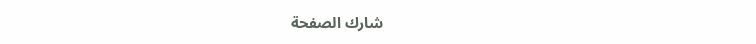شارك الصفحة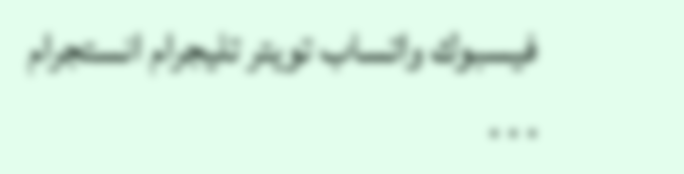فيسبوك واتساب تويتر تليجرام انستجرام
. . .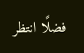فضلًا انتظر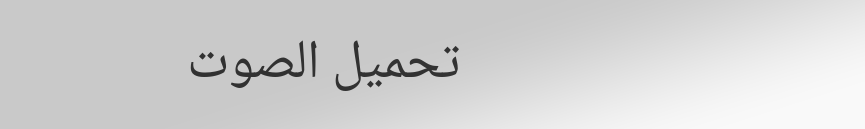تحميل الصوت